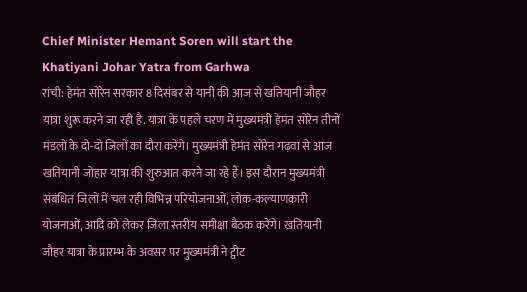Chief Minister Hemant Soren will start the Khatiyani Johar Yatra from Garhwa
रांची: हेमंत सोरेन सरकार 8 दिसंबर से यानी की आज से खतियानी जौहर यात्रा शुरू करने जा रही है. यात्रा के पहले चरण में मुख्यमंत्री हेमंत सोरेन तीनों मंडलों के दो-दो जिलों का दौरा करेंगे। मुख्यमंत्री हेमंत सोरेन गढ़वा से आज खतियानी जोहार यात्रा की शुरुआत करने जा रहे हैं। इस दौरान मुख्यमंत्री संबंधित जिलों में चल रही विभिन्न परियोजनाओं, लोक-कल्याणकारी योजनाओं, आदि को लेकर जिला स्तरीय समीक्षा बैठक करेंगे। खतियानी जौहर यात्रा के प्रारम्भ के अवसर पर मुख्यमंत्री ने ट्वीट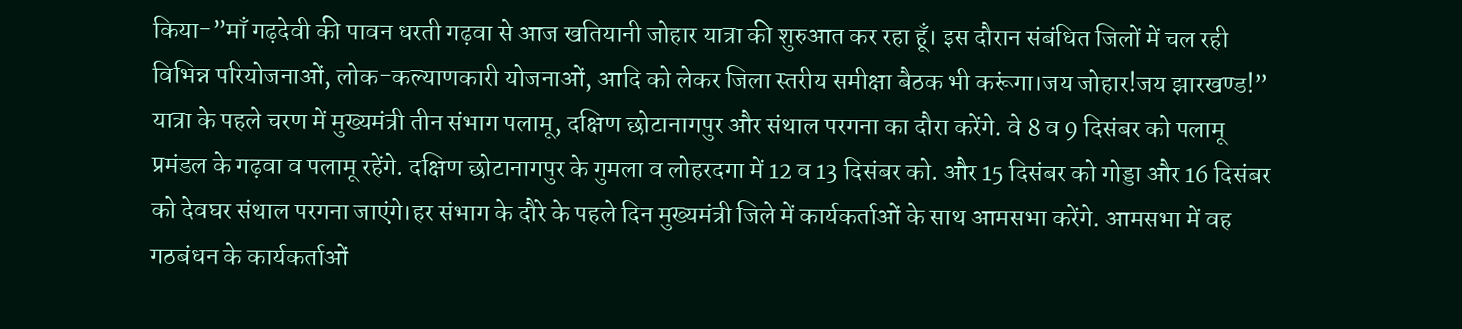किया-”माँ गढ़देवी की पावन धरती गढ़वा से आज खतियानी जोहार यात्रा की शुरुआत कर रहा हूँ। इस दौरान संबंधित जिलों में चल रही विभिन्न परियोजनाओं, लोक-कल्याणकारी योजनाओं, आदि को लेकर जिला स्तरीय समीक्षा बैठक भी करूंगा।जय जोहार!जय झारखण्ड!”
यात्रा के पहले चरण में मुख्यमंत्री तीन संभाग पलामू, दक्षिण छोटानागपुर और संथाल परगना का दौरा करेंगे. वे 8 व 9 दिसंबर को पलामू प्रमंडल के गढ़वा व पलामू रहेंगे. दक्षिण छोटानागपुर के गुमला व लोहरदगा में 12 व 13 दिसंबर को. और 15 दिसंबर को गोड्डा और 16 दिसंबर को देवघर संथाल परगना जाएंगे।हर संभाग के दौरे के पहले दिन मुख्यमंत्री जिले में कार्यकर्ताओं के साथ आमसभा करेंगे. आमसभा में वह गठबंधन के कार्यकर्ताओं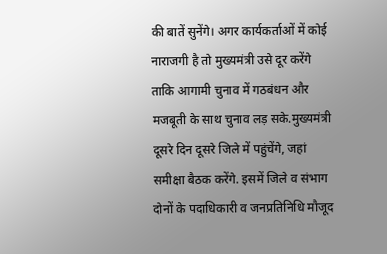की बातें सुनेंगे। अगर कार्यकर्ताओं में कोई नाराजगी है तो मुख्यमंत्री उसे दूर करेंगे ताकि आगामी चुनाव में गठबंधन और मजबूती के साथ चुनाव लड़ सके.मुख्यमंत्री दूसरे दिन दूसरे जिले में पहुंचेंगे, जहां समीक्षा बैठक करेंगे. इसमें जिले व संभाग दोनों के पदाधिकारी व जनप्रतिनिधि मौजूद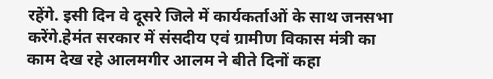रहेंगे. इसी दिन वे दूसरे जिले में कार्यकर्ताओं के साथ जनसभा करेंगे.हेमंत सरकार में संसदीय एवं ग्रामीण विकास मंत्री का काम देख रहे आलमगीर आलम ने बीते दिनों कहा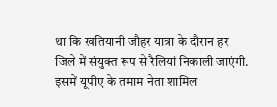था कि खतियानी जौहर यात्रा के दौरान हर जिले में संयुक्त रूप से रैलियां निकाली जाएंगी. इसमें यूपीए के तमाम नेता शामिल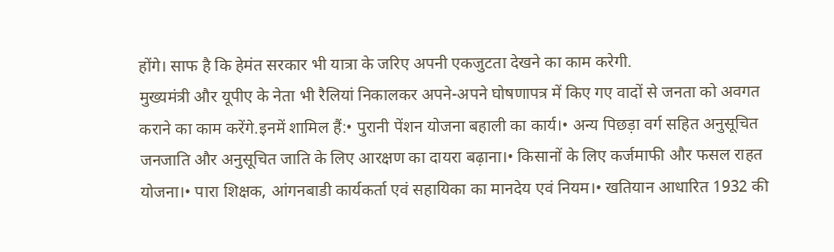होंगे। साफ है कि हेमंत सरकार भी यात्रा के जरिए अपनी एकजुटता देखने का काम करेगी.
मुख्यमंत्री और यूपीए के नेता भी रैलियां निकालकर अपने-अपने घोषणापत्र में किए गए वादों से जनता को अवगत कराने का काम करेंगे.इनमें शामिल हैं:• पुरानी पेंशन योजना बहाली का कार्य।• अन्य पिछड़ा वर्ग सहित अनुसूचित जनजाति और अनुसूचित जाति के लिए आरक्षण का दायरा बढ़ाना।• किसानों के लिए कर्जमाफी और फसल राहत योजना।• पारा शिक्षक, आंगनबाडी कार्यकर्ता एवं सहायिका का मानदेय एवं नियम।• खतियान आधारित 1932 की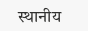स्थानीय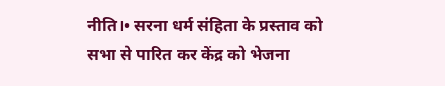नीति।• सरना धर्म संहिता के प्रस्ताव को सभा से पारित कर केंद्र को भेजना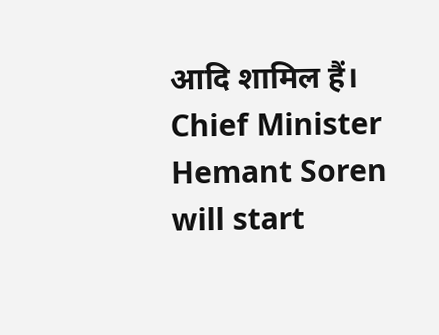आदि शामिल हैं।
Chief Minister Hemant Soren will start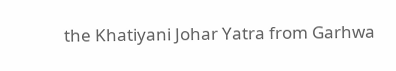the Khatiyani Johar Yatra from Garhwa